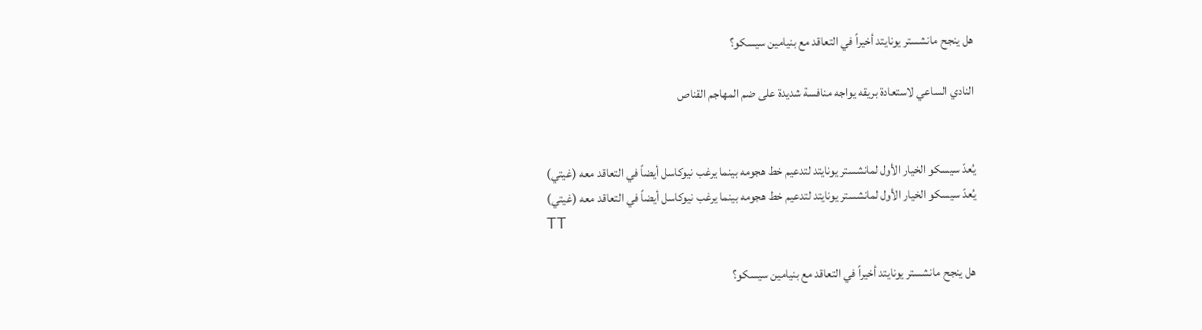هل ينجح مانشستر يونايتد أخيراً في التعاقد مع بنيامين سيسكو؟

النادي الساعي لاستعادة بريقه يواجه منافسة شديدة على ضم المهاجم القناص


يُعدّ سيسكو الخيار الأول لمانشستر يونايتد لتدعيم خط هجومه بينما يرغب نيوكاسل أيضاً في التعاقد معه (غيتي)
يُعدّ سيسكو الخيار الأول لمانشستر يونايتد لتدعيم خط هجومه بينما يرغب نيوكاسل أيضاً في التعاقد معه (غيتي)
TT

هل ينجح مانشستر يونايتد أخيراً في التعاقد مع بنيامين سيسكو؟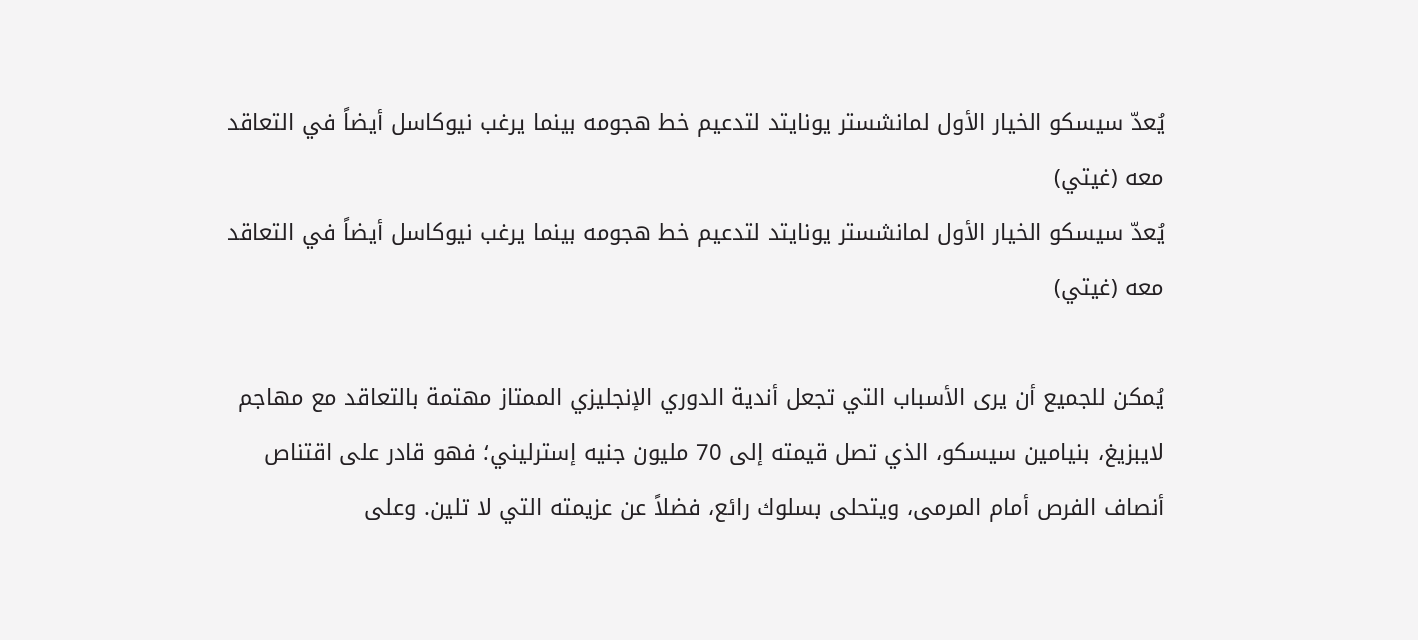يُعدّ سيسكو الخيار الأول لمانشستر يونايتد لتدعيم خط هجومه بينما يرغب نيوكاسل أيضاً في التعاقد معه (غيتي)
يُعدّ سيسكو الخيار الأول لمانشستر يونايتد لتدعيم خط هجومه بينما يرغب نيوكاسل أيضاً في التعاقد معه (غيتي)

يُمكن للجميع أن يرى الأسباب التي تجعل أندية الدوري الإنجليزي الممتاز مهتمة بالتعاقد مع مهاجم لايبزيغ، بنيامين سيسكو، الذي تصل قيمته إلى 70 مليون جنيه إسترليني؛ فهو قادر على اقتناص أنصاف الفرص أمام المرمى، ويتحلى بسلوك رائع، فضلاً عن عزيمته التي لا تلين. وعلى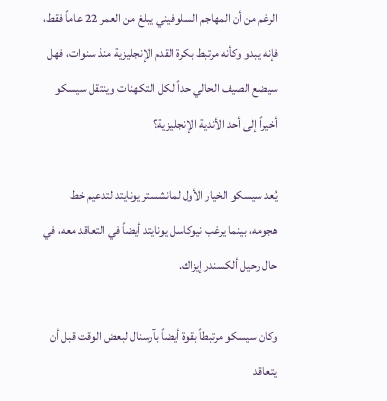الرغم من أن المهاجم السلوفيني يبلغ من العمر 22 عاماً فقط، فإنه يبدو وكأنه مرتبط بكرة القدم الإنجليزية منذ سنوات، فهل سيضع الصيف الحالي حداً لكل التكهنات وينتقل سيسكو أخيراً إلى أحد الأندية الإنجليزية؟

يُعد سيسكو الخيار الأول لمانشستر يونايتد لتدعيم خط هجومه، بينما يرغب نيوكاسل يونايتد أيضاً في التعاقد معه، في حال رحيل ألكسندر إيزاك.

وكان سيسكو مرتبطاً بقوة أيضاً بآرسنال لبعض الوقت قبل أن يتعاقد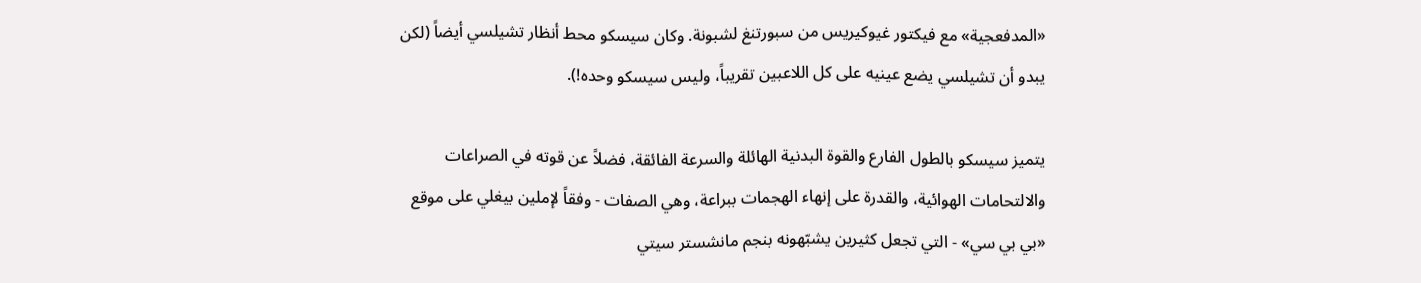«المدفعجية» مع فيكتور غيوكيريس من سبورتنغ لشبونة. وكان سيسكو محط أنظار تشيلسي أيضاً (لكن يبدو أن تشيلسي يضع عينيه على كل اللاعبين تقريباً، وليس سيسكو وحده!).

يتميز سيسكو بالطول الفارع والقوة البدنية الهائلة والسرعة الفائقة، فضلاً عن قوته في الصراعات والالتحامات الهوائية، والقدرة على إنهاء الهجمات ببراعة، وهي الصفات - وفقاً لإملين بيغلي على موقع «بي بي سي» - التي تجعل كثيرين يشبّهونه بنجم مانشستر سيتي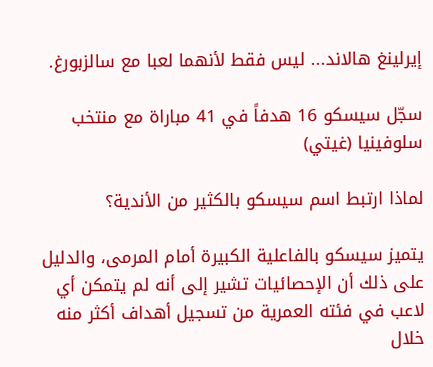إيرلينغ هالاند... ليس فقط لأنهما لعبا مع سالزبورغ.

سجّل سيسكو 16 هدفاً في 41 مباراة مع منتخب سلوفينيا (غيتي)

لماذا ارتبط اسم سيسكو بالكثير من الأندية؟

يتميز سيسكو بالفاعلية الكبيرة أمام المرمى، والدليل على ذلك أن الإحصائيات تشير إلى أنه لم يتمكن أي لاعب في فئته العمرية من تسجيل أهداف أكثر منه خلال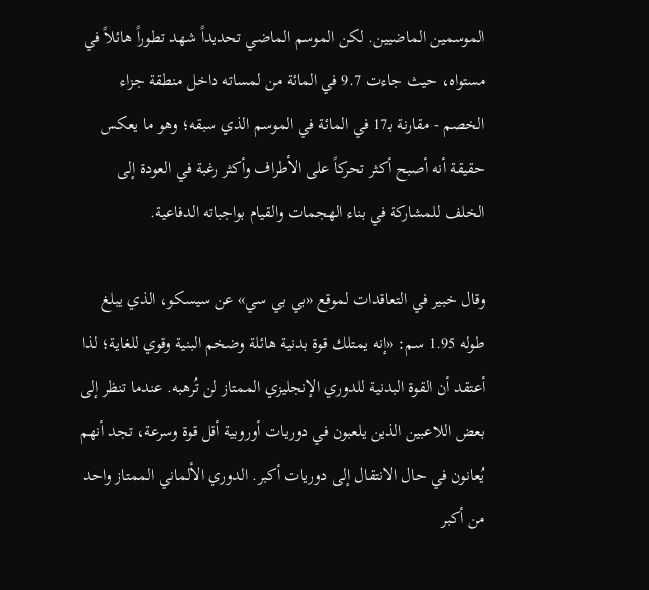الموسمين الماضيين. لكن الموسم الماضي تحديداً شهد تطوراً هائلاً في مستواه، حيث جاءت 9.7 في المائة من لمساته داخل منطقة جزاء الخصم - مقارنة بـ17 في المائة في الموسم الذي سبقه؛ وهو ما يعكس حقيقة أنه أصبح أكثر تحركاً على الأطراف وأكثر رغبة في العودة إلى الخلف للمشاركة في بناء الهجمات والقيام بواجباته الدفاعية.

وقال خبير في التعاقدات لموقع «بي بي سي» عن سيسكو، الذي يبلغ طوله 1.95 سم: «إنه يمتلك قوة بدنية هائلة وضخم البنية وقوي للغاية؛ لذا أعتقد أن القوة البدنية للدوري الإنجليزي الممتاز لن تُرهبه. عندما تنظر إلى بعض اللاعبين الذين يلعبون في دوريات أوروبية أقل قوة وسرعة، تجد أنهم يُعانون في حال الانتقال إلى دوريات أكبر. الدوري الألماني الممتاز واحد من أكبر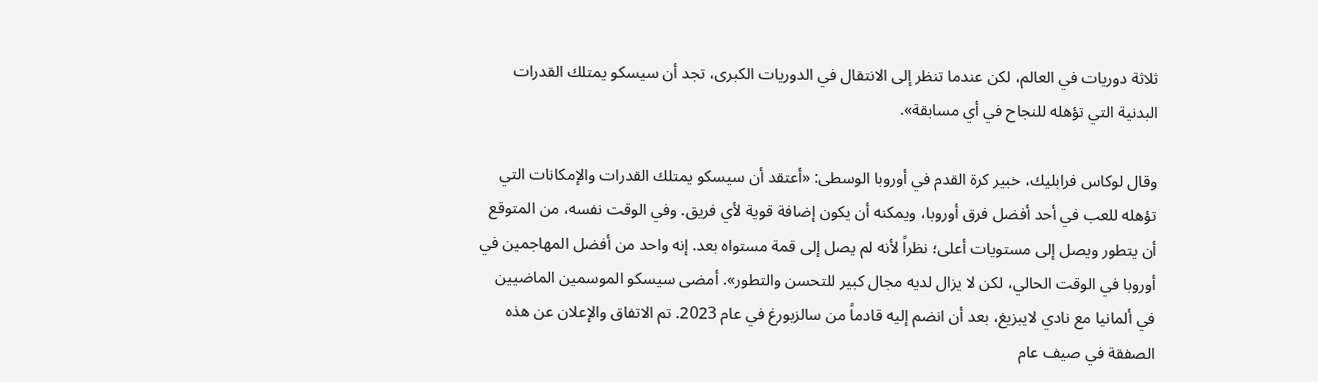ثلاثة دوريات في العالم، لكن عندما تنظر إلى الانتقال في الدوريات الكبرى، تجد أن سيسكو يمتلك القدرات البدنية التي تؤهله للنجاح في أي مسابقة».

وقال لوكاس فرابليك، خبير كرة القدم في أوروبا الوسطى: «أعتقد أن سيسكو يمتلك القدرات والإمكانات التي تؤهله للعب في أحد أفضل فرق أوروبا، ويمكنه أن يكون إضافة قوية لأي فريق. وفي الوقت نفسه، من المتوقع أن يتطور ويصل إلى مستويات أعلى؛ نظراً لأنه لم يصل إلى قمة مستواه بعد. إنه واحد من أفضل المهاجمين في أوروبا في الوقت الحالي، لكن لا يزال لديه مجال كبير للتحسن والتطور». أمضى سيسكو الموسمين الماضيين في ألمانيا مع نادي لايبزيغ، بعد أن انضم إليه قادماً من سالزبورغ في عام 2023. تم الاتفاق والإعلان عن هذه الصفقة في صيف عام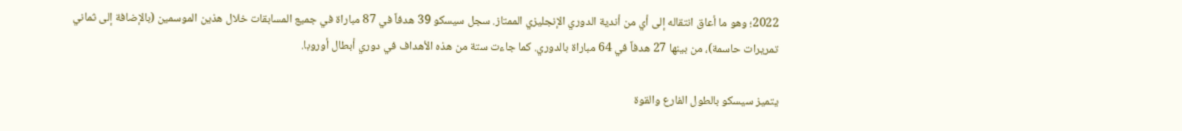2022؛ وهو ما أعاق انتقاله إلى أي من أندية الدوري الإنجليزي الممتاز. سجل سيسكو 39 هدفاً في 87 مباراة في جميع المسابقات خلال هذين الموسمين (بالإضافة إلى ثماني تمريرات حاسمة)، من بينها 27 هدفاً في 64 مباراة بالدوري. كما جاءت ستة من هذه الأهداف في دوري أبطال أوروبا.

يتميز سيسكو بالطول الفارع والقوة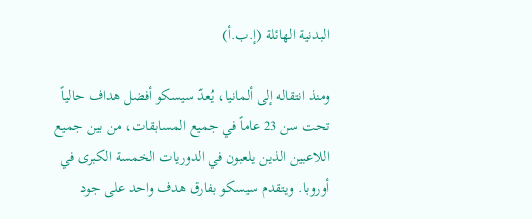البدنية الهائلة (إ.ب.أ)

ومنذ انتقاله إلى ألمانيا، يُعدّ سيسكو أفضل هداف حالياً تحت سن 23 عاماً في جميع المسابقات، من بين جميع اللاعبين الذين يلعبون في الدوريات الخمسة الكبرى في أوروبا. ويتقدم سيسكو بفارق هدف واحد على جود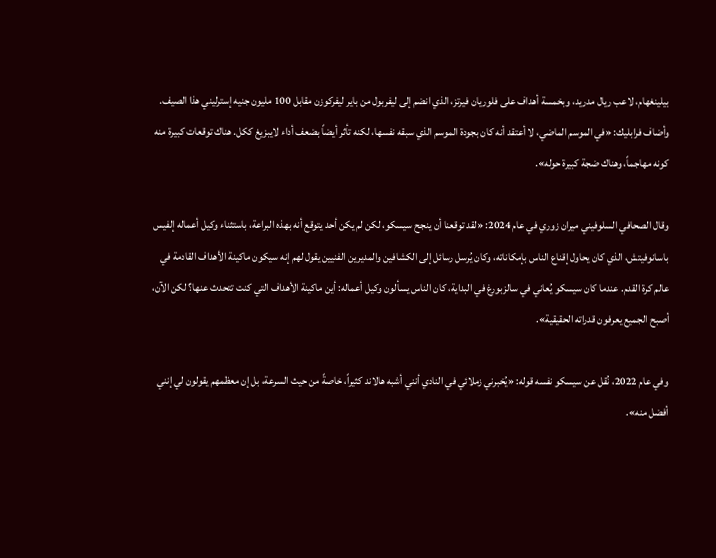بيلينغهام، لاعب ريال مدريد، وبخمسة أهداف على فلوريان فيرتز، الذي انضم إلى ليفربول من باير ليفركوزن مقابل 100 مليون جنيه إسترليني هذا الصيف. وأضاف فرابليك: «في الموسم الماضي، لا أعتقد أنه كان بجودة الموسم الذي سبقه نفسها، لكنه تأثر أيضاً بضعف أداء لايبزيغ ككل. هناك توقعات كبيرة منه كونه مهاجماً، وهناك ضجة كبيرة حوله».

وقال الصحافي السلوفيني ميران زوري في عام 2024: «لقد توقعنا أن ينجح سيسكو، لكن لم يكن أحد يتوقع أنه بهذه البراعة، باستثناء وكيل أعماله إلفيس باسانوفيتش، الذي كان يحاول إقناع الناس بإمكاناته، وكان يُرسل رسائل إلى الكشافين والمديرين الفنيين يقول لهم إنه سيكون ماكينة الأهداف القادمة في عالم كرة القدم. عندما كان سيسكو يُعاني في سالزبورغ في البداية، كان الناس يسألون وكيل أعماله: أين ماكينة الأهداف التي كنت تتحدث عنها؟ لكن الآن، أصبح الجميع يعرفون قدراته الحقيقية».

وفي عام 2022، نُقل عن سيسكو نفسه قوله: «يُخبرني زملائي في النادي أنني أشبه هالاند كثيراً، خاصةً من حيث السرعة، بل إن معظمهم يقولون لي إنني أفضل منه».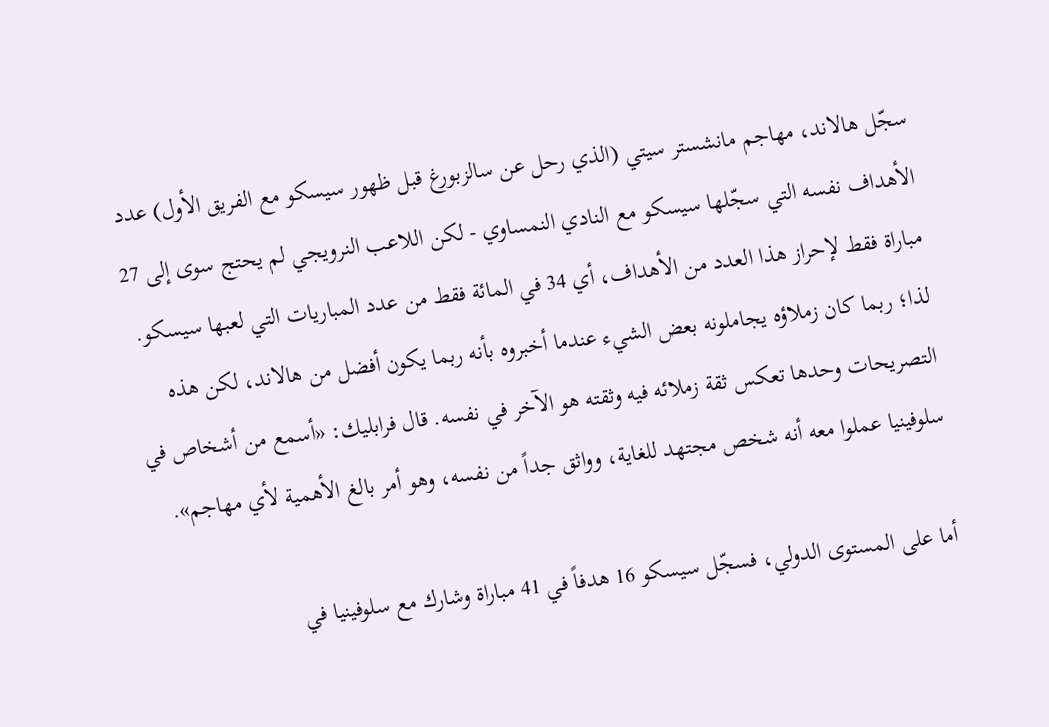سجّل هالاند، مهاجم مانشستر سيتي (الذي رحل عن سالزبورغ قبل ظهور سيسكو مع الفريق الأول) عدد الأهداف نفسه التي سجّلها سيسكو مع النادي النمساوي - لكن اللاعب النرويجي لم يحتج سوى إلى 27 مباراة فقط لإحراز هذا العدد من الأهداف، أي 34 في المائة فقط من عدد المباريات التي لعبها سيسكو. لذا؛ ربما كان زملاؤه يجاملونه بعض الشيء عندما أخبروه بأنه ربما يكون أفضل من هالاند، لكن هذه التصريحات وحدها تعكس ثقة زملائه فيه وثقته هو الآخر في نفسه. قال فرابليك: «أسمع من أشخاص في سلوفينيا عملوا معه أنه شخص مجتهد للغاية، وواثق جداً من نفسه، وهو أمر بالغ الأهمية لأي مهاجم».

أما على المستوى الدولي، فسجّل سيسكو 16 هدفاً في 41 مباراة وشارك مع سلوفينيا في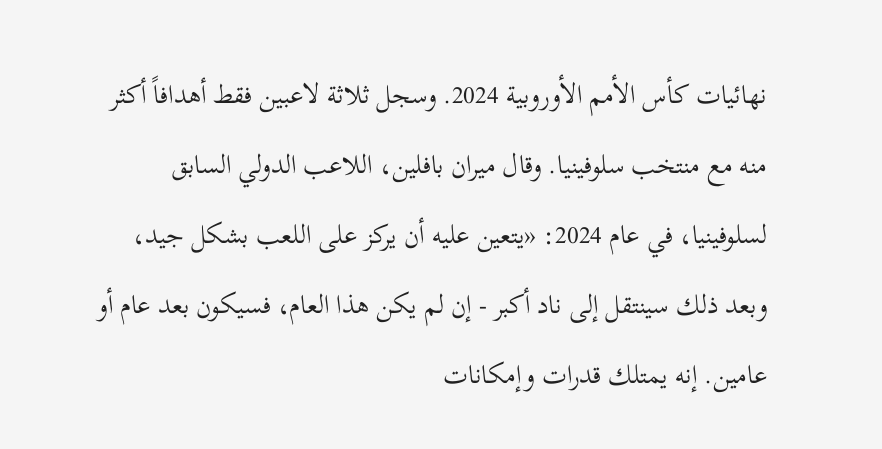نهائيات كأس الأمم الأوروبية 2024. وسجل ثلاثة لاعبين فقط أهدافاً أكثر منه مع منتخب سلوفينيا. وقال ميران بافلين، اللاعب الدولي السابق لسلوفينيا، في عام 2024: «يتعين عليه أن يركز على اللعب بشكل جيد، وبعد ذلك سينتقل إلى ناد أكبر - إن لم يكن هذا العام، فسيكون بعد عام أو عامين. إنه يمتلك قدرات وإمكانات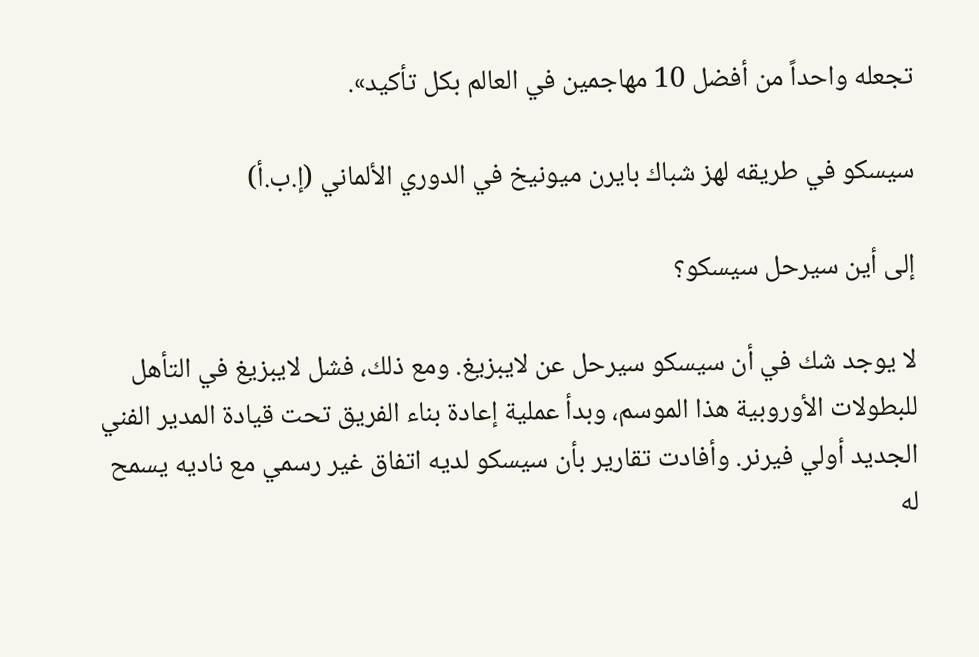تجعله واحداً من أفضل 10 مهاجمين في العالم بكل تأكيد».

سيسكو في طريقه لهز شباك بايرن ميونيخ في الدوري الألماني (إ.ب.أ)

إلى أين سيرحل سيسكو؟

لا يوجد شك في أن سيسكو سيرحل عن لايبزيغ. ومع ذلك، فشل لايبزيغ في التأهل للبطولات الأوروبية هذا الموسم، وبدأ عملية إعادة بناء الفريق تحت قيادة المدير الفني الجديد أولي فيرنر. وأفادت تقارير بأن سيسكو لديه اتفاق غير رسمي مع ناديه يسمح له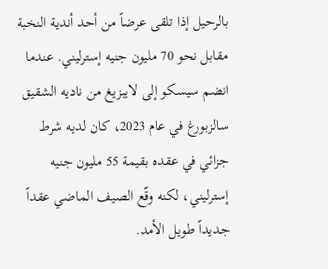بالرحيل إذا تلقى عرضاً من أحد أندية النخبة مقابل نحو 70 مليون جنيه إسترليني. عندما انضم سيسكو إلى لايبزيغ من ناديه الشقيق سالزبورغ في عام 2023، كان لديه شرط جزائي في عقده بقيمة 55 مليون جنيه إسترليني، لكنه وقّع الصيف الماضي عقداً جديداً طويل الأمد.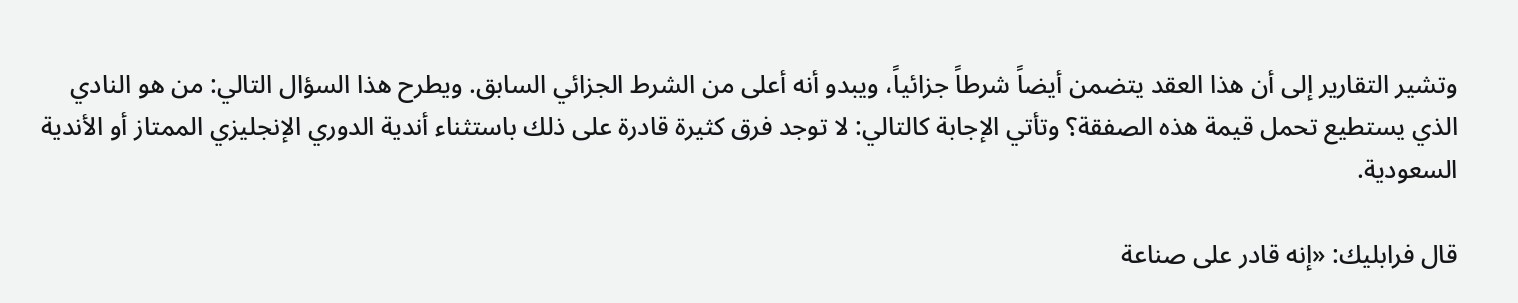وتشير التقارير إلى أن هذا العقد يتضمن أيضاً شرطاً جزائياً، ويبدو أنه أعلى من الشرط الجزائي السابق. ويطرح هذا السؤال التالي: من هو النادي الذي يستطيع تحمل قيمة هذه الصفقة؟ وتأتي الإجابة كالتالي: لا توجد فرق كثيرة قادرة على ذلك باستثناء أندية الدوري الإنجليزي الممتاز أو الأندية السعودية.

قال فرابليك: «إنه قادر على صناعة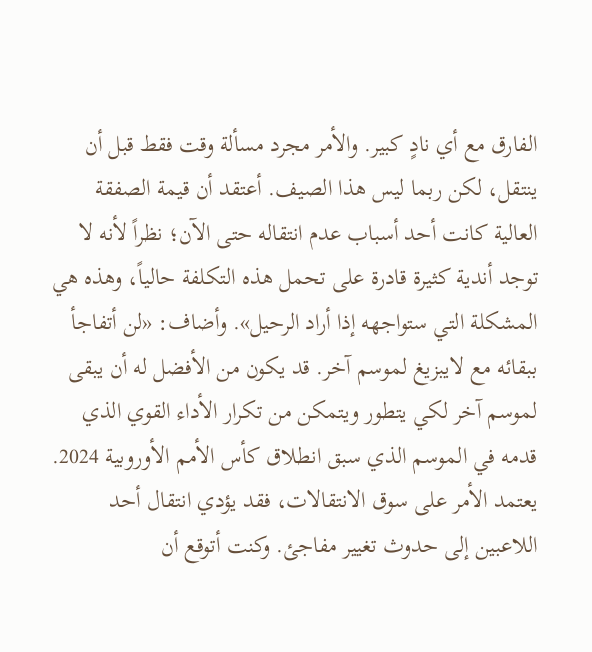الفارق مع أي نادٍ كبير. والأمر مجرد مسألة وقت فقط قبل أن ينتقل، لكن ربما ليس هذا الصيف. أعتقد أن قيمة الصفقة العالية كانت أحد أسباب عدم انتقاله حتى الآن؛ نظراً لأنه لا توجد أندية كثيرة قادرة على تحمل هذه التكلفة حالياً، وهذه هي المشكلة التي ستواجهه إذا أراد الرحيل». وأضاف: «لن أتفاجأ ببقائه مع لايبزيغ لموسم آخر. قد يكون من الأفضل له أن يبقى لموسم آخر لكي يتطور ويتمكن من تكرار الأداء القوي الذي قدمه في الموسم الذي سبق انطلاق كأس الأمم الأوروبية 2024. يعتمد الأمر على سوق الانتقالات، فقد يؤدي انتقال أحد اللاعبين إلى حدوث تغيير مفاجئ. وكنت أتوقع أن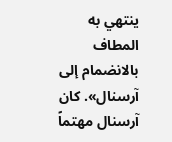ينتهي به المطاف بالانضمام إلى آرسنال». كان آرسنال مهتماً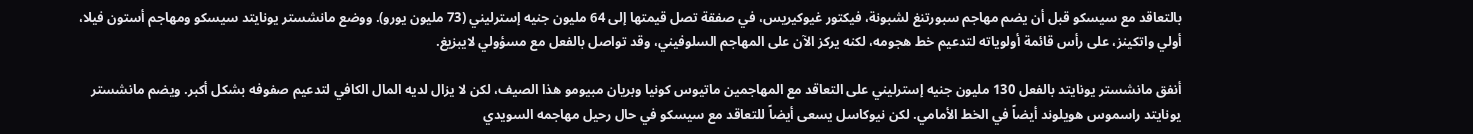بالتعاقد مع سيسكو قبل أن يضم مهاجم سبورتنغ لشبونة، فيكتور غيوكيريس، في صفقة تصل قيمتها إلى 64 مليون جنيه إسترليني (73 مليون يورو). ووضع مانشستر يونايتد سيسكو ومهاجم أستون فيلا، أولي واتكينز، على رأس قائمة أولوياته لتدعيم خط هجومه، لكنه يركز الآن على المهاجم السلوفيني، وقد تواصل بالفعل مع مسؤولي لايبزيغ.

أنفق مانشستر يونايتد بالفعل 130 مليون جنيه إسترليني على التعاقد مع المهاجمين ماتيوس كونيا وبريان مبيومو هذا الصيف، لكن لا يزال لديه المال الكافي لتدعيم صفوفه بشكل أكبر. ويضم مانشستر يونايتد راسموس هويلوند أيضاً في الخط الأمامي. لكن نيوكاسل يسعى أيضاً للتعاقد مع سيسكو في حال رحيل مهاجمه السويدي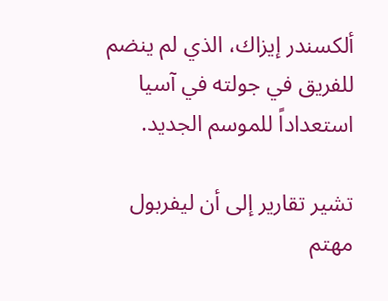ألكسندر إيزاك، الذي لم ينضم للفريق في جولته في آسيا استعداداً للموسم الجديد.

تشير تقارير إلى أن ليفربول مهتم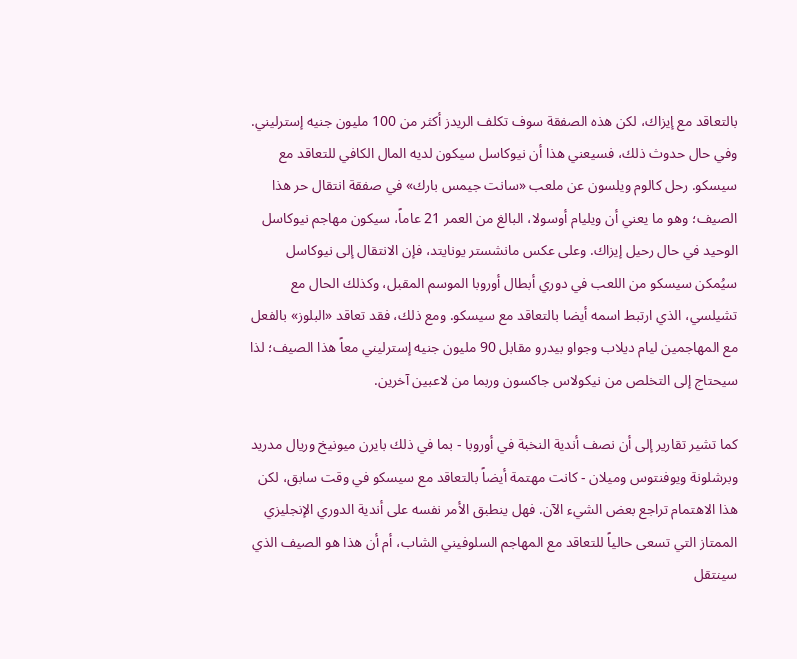بالتعاقد مع إيزاك، لكن هذه الصفقة سوف تكلف الريدز أكثر من 100 مليون جنيه إسترليني. وفي حال حدوث ذلك، فسيعني هذا أن نيوكاسل سيكون لديه المال الكافي للتعاقد مع سيسكو. رحل كالوم ويلسون عن ملعب «سانت جيمس بارك» في صفقة انتقال حر هذا الصيف؛ وهو ما يعني أن ويليام أوسولا، البالغ من العمر 21 عاماً، سيكون مهاجم نيوكاسل الوحيد في حال رحيل إيزاك. وعلى عكس مانشستر يونايتد، فإن الانتقال إلى نيوكاسل سيُمكن سيسكو من اللعب في دوري أبطال أوروبا الموسم المقبل، وكذلك الحال مع تشيلسي، الذي ارتبط اسمه أيضا بالتعاقد مع سيسكو. ومع ذلك، فقد تعاقد «البلوز» بالفعل مع المهاجمين ليام ديلاب وجواو بيدرو مقابل 90 مليون جنيه إسترليني معاً هذا الصيف؛ لذا سيحتاج إلى التخلص من نيكولاس جاكسون وربما من لاعبين آخرين.

كما تشير تقارير إلى أن نصف أندية النخبة في أوروبا - بما في ذلك بايرن ميونيخ وريال مدريد وبرشلونة ويوفنتوس وميلان - كانت مهتمة أيضاً بالتعاقد مع سيسكو في وقت سابق، لكن هذا الاهتمام تراجع بعض الشيء الآن. فهل ينطبق الأمر نفسه على أندية الدوري الإنجليزي الممتاز التي تسعى حالياً للتعاقد مع المهاجم السلوفيني الشاب، أم أن هذا هو الصيف الذي سينتقل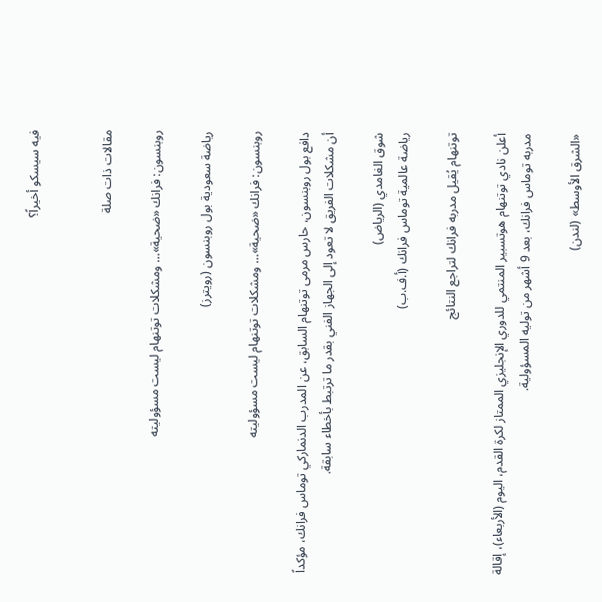فيه سيسكو أخيراً؟


مقالات ذات صلة

روبنسون: فرانك «ضحية»… ومشكلات توتنهام ليست مسؤوليته

رياضة سعودية بول روبنسون (رويترز)

روبنسون: فرانك «ضحية»… ومشكلات توتنهام ليست مسؤوليته

دافع بول روبنسون، حارس مرمى توتنهام السابق، عن المدرب الدنماركي توماس فرانك، مؤكداً أن مشكلات الفريق لا تعود إلى الجهاز الفني بقدر ما ترتبط بأخطاء سابقة.

شوق الغامدي (الرياض)
رياضة عالمية توماس فرانك (أ.ف.ب)

توتنهام يُقيل مدربه فرانك لتراجع النتائج

أعلن نادي توتنهام هوتسبير المنتمي للدوري الإنجليزي الممتاز لكرة القدم، اليوم (الأربعاء)، إقالة مدربه توماس فرانك، بعد 9 أشهر من توليه المسؤولية.

«الشرق الأوسط» (لندن)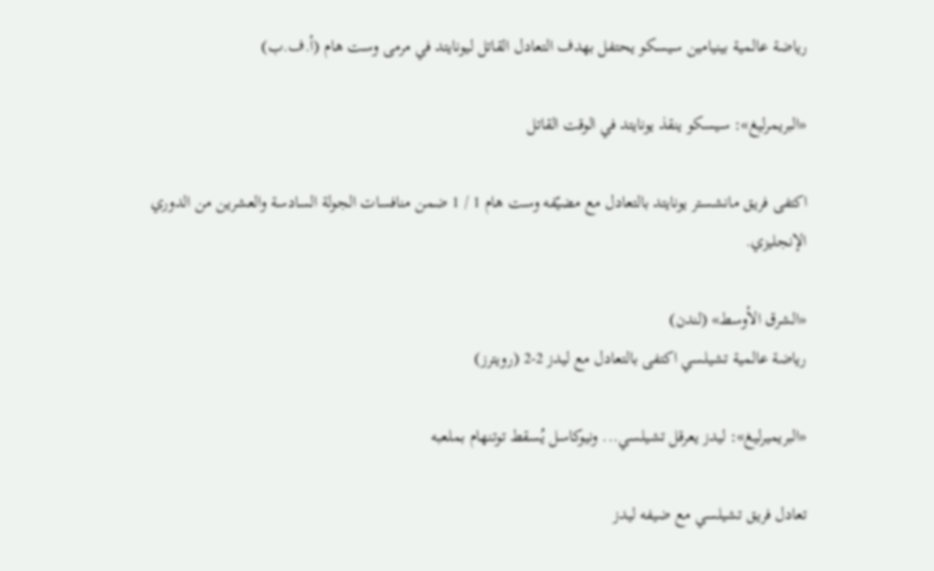رياضة عالمية بينيامين سيسكو يحتفل بهدف التعادل القاتل ليونايتد في مرمى وست هام (أ.ف.ب)

«البريمرليغ»: سيسكو ينقذ يونايتد في الوقت القاتل

اكتفى فريق مانشستر يونايتد بالتعادل مع مضيّفه وست هام 1 / 1 ضمن منافسات الجولة السادسة والعشرين من الدوري الإنجليزي.

«الشرق الأوسط» (لندن)
رياضة عالمية تشيلسي اكتفى بالتعادل مع ليدز 2-2 (رويترز)

«البريميرليغ»: ليدز يعرقل تشيلسي... ونيوكاسل يُسقط توتنهام بملعبه

تعادل فريق تشيلسي مع ضيفه ليدز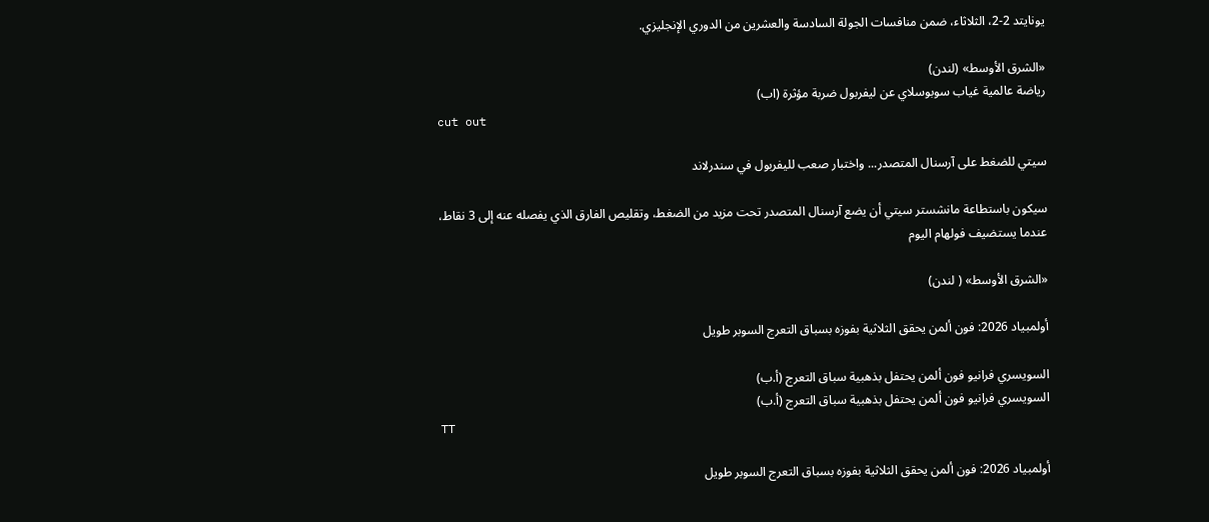يونايتد 2-2، الثلاثاء، ضمن منافسات الجولة السادسة والعشرين من الدوري الإنجليزي.

«الشرق الأوسط» (لندن)
رياضة عالمية غياب سوبوسلاي عن ليفربول ضربة مؤثرة (اب)
cut out

سيتي للضغط على آرسنال المتصدر... واختبار صعب لليفربول في سندرلاند

سيكون باستطاعة مانشستر سيتي أن يضع آرسنال المتصدر تحت مزيد من الضغط، وتقليص الفارق الذي يفصله عنه إلى 3 نقاط، عندما يستضيف فولهام اليوم

«الشرق الأوسط» ( لندن)

أولمبياد 2026: فون ألمن يحقق الثلاثية بفوزه بسباق التعرج السوبر طويل

السويسري فرانيو فون ألمن يحتفل بذهبية سباق التعرج (أ.ب)
السويسري فرانيو فون ألمن يحتفل بذهبية سباق التعرج (أ.ب)
TT

أولمبياد 2026: فون ألمن يحقق الثلاثية بفوزه بسباق التعرج السوبر طويل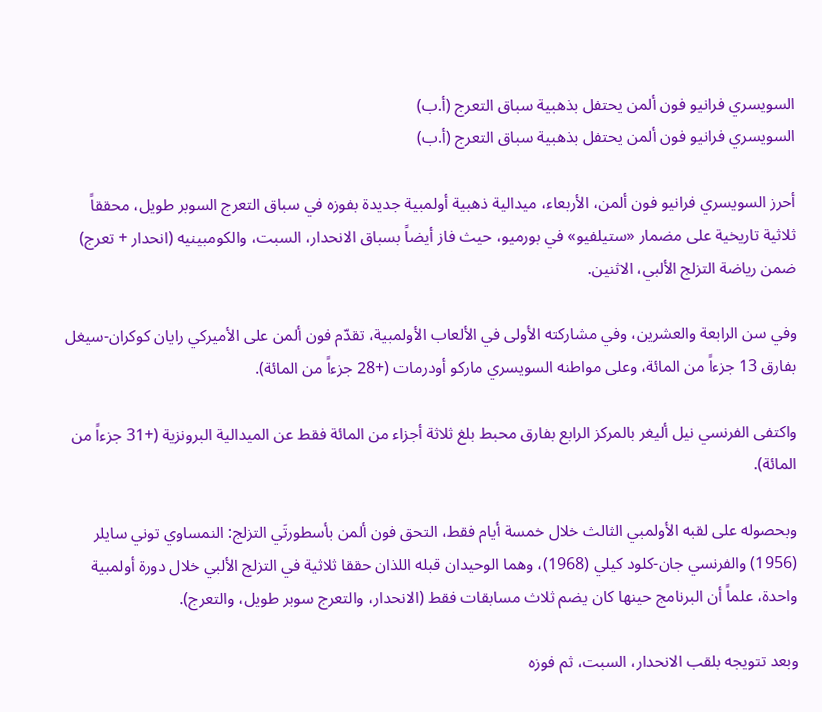السويسري فرانيو فون ألمن يحتفل بذهبية سباق التعرج (أ.ب)
السويسري فرانيو فون ألمن يحتفل بذهبية سباق التعرج (أ.ب)

أحرز السويسري فرانيو فون ألمن، الأربعاء، ميدالية ذهبية أولمبية جديدة بفوزه في سباق التعرج السوبر طويل، محققاً ثلاثية تاريخية على مضمار «ستيلفيو» في بورميو، حيث فاز أيضاً بسباق الانحدار، السبت، والكومبينيه (انحدار + تعرج) ضمن رياضة التزلج الألبي، الاثنين.

وفي سن الرابعة والعشرين، وفي مشاركته الأولى في الألعاب الأولمبية، تقدّم فون ألمن على الأميركي رايان كوكران-سيغل بفارق 13 جزءاً من المائة، وعلى مواطنه السويسري ماركو أودرمات (+28 جزءاً من المائة).

واكتفى الفرنسي نيل أليغر بالمركز الرابع بفارق محبط بلغ ثلاثة أجزاء من المائة فقط عن الميدالية البرونزية (+31 جزءاً من المائة).

وبحصوله على لقبه الأولمبي الثالث خلال خمسة أيام فقط، التحق فون ألمن بأسطورتَي التزلج: النمساوي توني سايلر (1956) والفرنسي جان-كلود كيلي (1968)، وهما الوحيدان قبله اللذان حققا ثلاثية في التزلج الألبي خلال دورة أولمبية واحدة، علماً أن البرنامج حينها كان يضم ثلاث مسابقات فقط (الانحدار، والتعرج سوبر طويل، والتعرج).

وبعد تتويجه بلقب الانحدار، السبت، ثم فوزه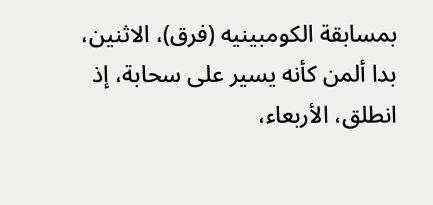بمسابقة الكومبينيه (فرق)، الاثنين، بدا ألمن كأنه يسير على سحابة، إذ انطلق، الأربعاء،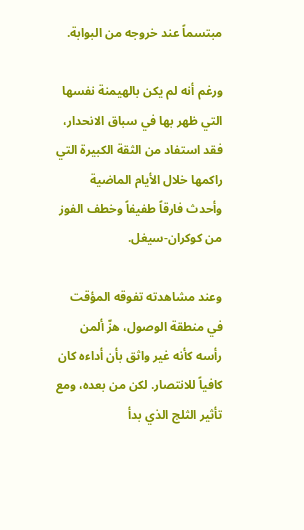مبتسماً عند خروجه من البوابة.

ورغم أنه لم يكن بالهيمنة نفسها التي ظهر بها في سباق الانحدار، فقد استفاد من الثقة الكبيرة التي راكمها خلال الأيام الماضية وأحدث فارقاً طفيفاً وخطف الفوز من كوكران-سيغل.

وعند مشاهدته تفوقه المؤقت في منطقة الوصول، هزّ ألمن رأسه كأنه غير واثق بأن أداءه كان كافياً للانتصار. لكن من بعده، ومع تأثير الثلج الذي بدأ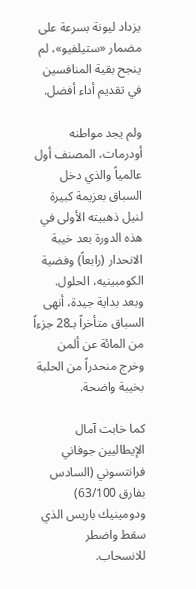يزداد ليونة بسرعة على مضمار «ستيلفيو»، لم ينجح بقية المنافسين في تقديم أداء أفضل.

ولم يجد مواطنه أودرمات، المصنف أول عالمياً والذي دخل السباق بعزيمة كبيرة لنيل ذهبيته الأولى في هذه الدورة بعد خيبة الانحدار (رابعاً) وفضية الكومبينيه، الحلول. وبعد بداية جيدة، أنهى السباق متأخراً بـ28 جزءاً من المائة عن ألمن وخرج منحدراً من الحلبة بخيبة واضحة.

كما خابت آمال الإيطاليين جوفاني فرانتسوني (السادس بفارق 63/100) ودومينيك باريس الذي سقط واضطر للانسحاب.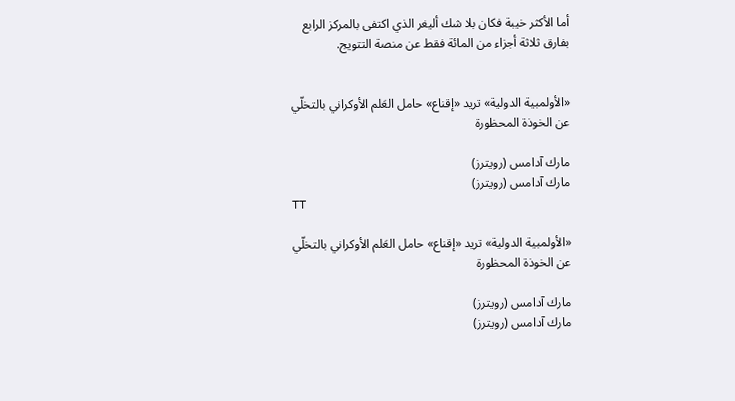أما الأكثر خيبة فكان بلا شك أليغر الذي اكتفى بالمركز الرابع بفارق ثلاثة أجزاء من المائة فقط عن منصة التتويج.


«الأولمبية الدولية» تريد «إقناع» حامل العَلم الأوكراني بالتخلّي عن الخوذة المحظورة

مارك آدامس (رويترز)
مارك آدامس (رويترز)
TT

«الأولمبية الدولية» تريد «إقناع» حامل العَلم الأوكراني بالتخلّي عن الخوذة المحظورة

مارك آدامس (رويترز)
مارك آدامس (رويترز)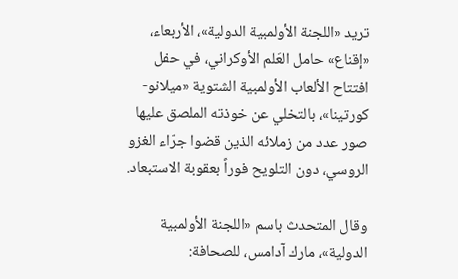تريد «اللجنة الأولمبية الدولية»، الأربعاء، «إقناع» حامل العَلم الأوكراني، في حفل افتتاح الألعاب الأولمبية الشتوية «ميلانو-كورتينا»، بالتخلي عن خوذته الملصق عليها صور عدد من زملائه الذين قضوا جرّاء الغزو الروسي، دون التلويح فوراً بعقوبة الاستبعاد.

وقال المتحدث باسم «اللجنة الأولمبية الدولية»، مارك آدامس، للصحافة: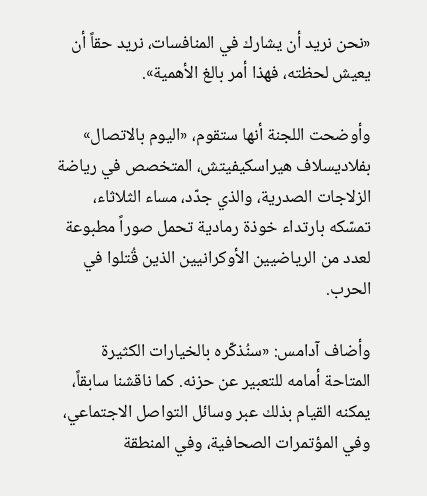«نحن نريد أن يشارك في المنافسات، نريد حقاً أن يعيش لحظته، فهذا أمر بالغ الأهمية».

وأوضحت اللجنة أنها ستقوم، «اليوم بالاتصال» بفلاديسلاف هيراسكيفيتش، المتخصص في رياضة الزلاجات الصدرية، والذي جدّد، مساء الثلاثاء، تمسّكه بارتداء خوذة رمادية تحمل صوراً مطبوعة لعدد من الرياضيين الأوكرانيين الذين قُتلوا في الحرب.

وأضاف آدامس: «سنُذكّره بالخيارات الكثيرة المتاحة أمامه للتعبير عن حزنه. كما ناقشنا سابقاً، يمكنه القيام بذلك عبر وسائل التواصل الاجتماعي، وفي المؤتمرات الصحافية، وفي المنطقة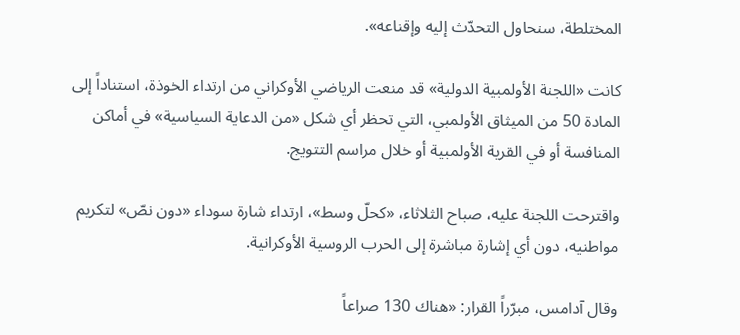المختلطة، سنحاول التحدّث إليه وإقناعه».

كانت «اللجنة الأولمبية الدولية» قد منعت الرياضي الأوكراني من ارتداء الخوذة، استناداً إلى المادة 50 من الميثاق الأولمبي، التي تحظر أي شكل «من الدعاية السياسية» في أماكن المنافسة أو في القرية الأولمبية أو خلال مراسم التتويج.

واقترحت اللجنة عليه، صباح الثلاثاء، «كحلّ وسط»، ارتداء شارة سوداء «دون نصّ» لتكريم مواطنيه، دون أي إشارة مباشرة إلى الحرب الروسية الأوكرانية.

وقال آدامس، مبرّراً القرار: «هناك 130 صراعاً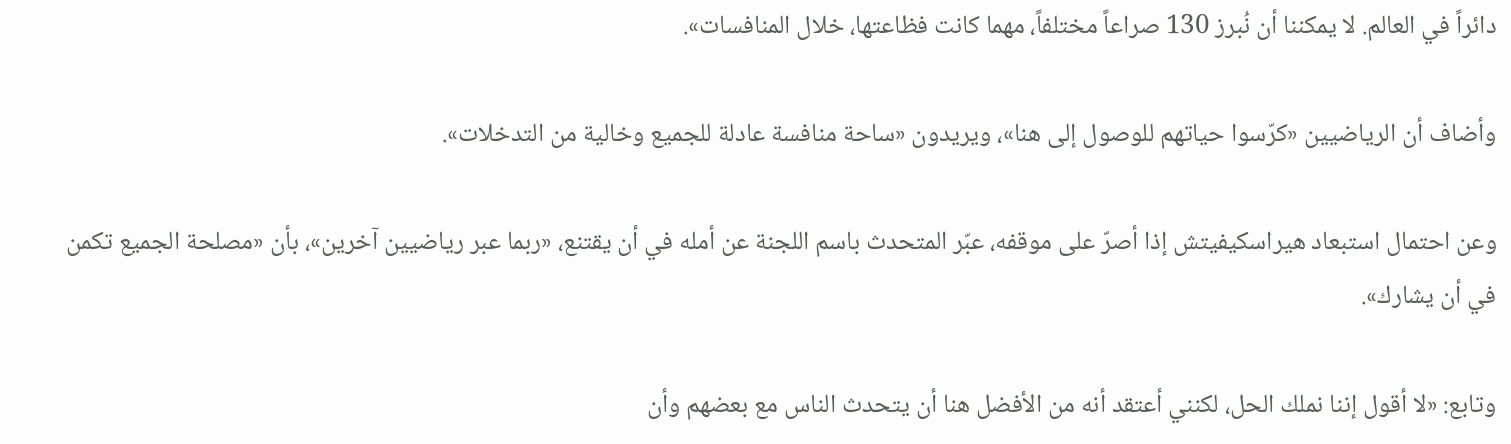دائراً في العالم. لا يمكننا أن نُبرز 130 صراعاً مختلفاً، مهما كانت فظاعتها، خلال المنافسات».

وأضاف أن الرياضيين «كرّسوا حياتهم للوصول إلى هنا»، ويريدون «ساحة منافسة عادلة للجميع وخالية من التدخلات».

وعن احتمال استبعاد هيراسكيفيتش إذا أصرّ على موقفه، عبّر المتحدث باسم اللجنة عن أمله في أن يقتنع، «ربما عبر رياضيين آخرين»، بأن «مصلحة الجميع تكمن في أن يشارك».

وتابع: «لا أقول إننا نملك الحل، لكنني أعتقد أنه من الأفضل هنا أن يتحدث الناس مع بعضهم وأن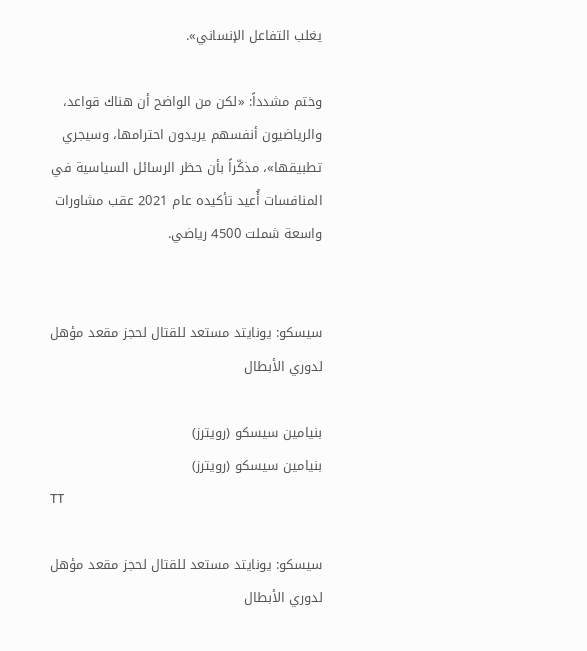يغلب التفاعل الإنساني».

وختم مشدداً: «لكن من الواضح أن هناك قواعد، والرياضيون أنفسهم يريدون احترامها، وسيجري تطبيقها»، مذكّراً بأن حظر الرسائل السياسية في المنافسات أُعيد تأكيده عام 2021 عقب مشاورات واسعة شملت 4500 رياضي.


سيسكو: يونايتد مستعد للقتال لحجز مقعد مؤهل لدوري الأبطال

بنيامين سيسكو (رويترز)
بنيامين سيسكو (رويترز)
TT

سيسكو: يونايتد مستعد للقتال لحجز مقعد مؤهل لدوري الأبطال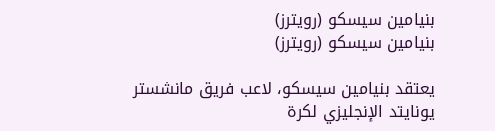بنيامين سيسكو (رويترز)
بنيامين سيسكو (رويترز)

يعتقد بنيامين سيسكو، لاعب فريق مانشستر يونايتد الإنجليزي لكرة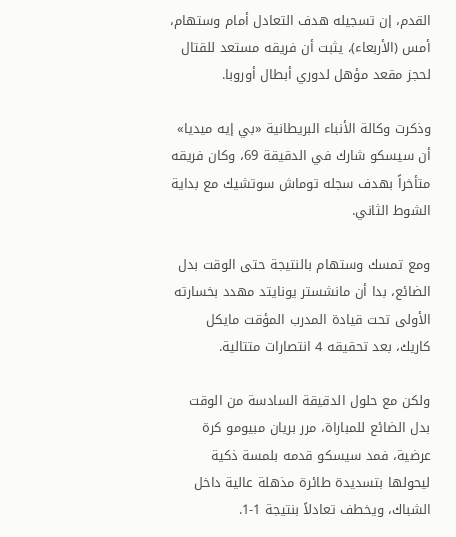القدم، إن تسجيله هدف التعادل أمام وستهام، أمس (الأربعاء)، يثبت أن فريقه مستعد للقتال لحجز مقعد مؤهل لدوري أبطال أوروبا.

وذكرت وكالة الأنباء البريطانية «بي إيه ميديا» أن سيسكو شارك في الدقيقة 69، وكان فريقه متأخراً بهدف سجله توماش سوتشيك مع بداية الشوط الثاني.

ومع تمسك وستهام بالنتيجة حتى الوقت بدل الضائع، بدا أن مانشستر يونايتد مهدد بخسارته الأولى تحت قيادة المدرب المؤقت مايكل كاريك، بعد تحقيقه 4 انتصارات متتالية.

ولكن مع حلول الدقيقة السادسة من الوقت بدل الضائع للمباراة، مرر بريان مبيومو كرة عرضية، فمد سيسكو قدمه بلمسة ذكية ليحولها بتسديدة طائرة مذهلة عالية داخل الشباك، ويخطف تعادلاً بنتيجة 1-1.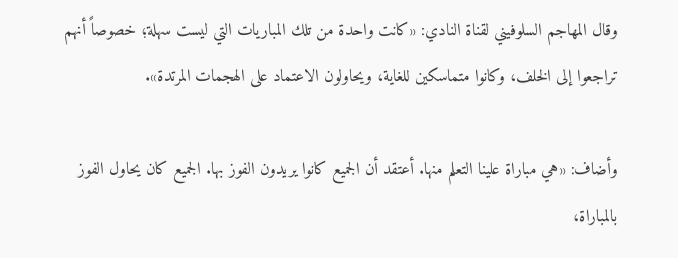وقال المهاجم السلوفيني لقناة النادي: «كانت واحدة من تلك المباريات التي ليست سهلة؛ خصوصاً أنهم تراجعوا إلى الخلف، وكانوا متماسكين للغاية، ويحاولون الاعتماد على الهجمات المرتدة».

وأضاف: «هي مباراة علينا التعلم منها. أعتقد أن الجميع كانوا يريدون الفوز بها. الجميع كان يحاول الفوز بالمباراة،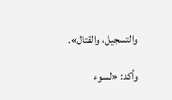والتسجيل، والقتال».

وأكد: «لسوء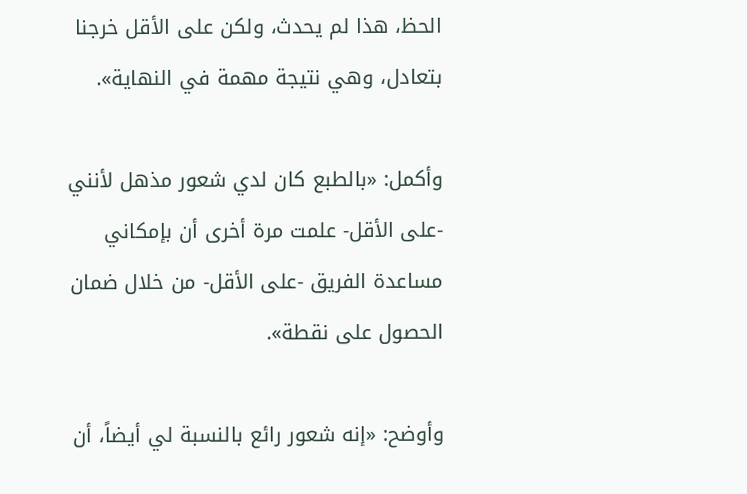الحظ، هذا لم يحدث، ولكن على الأقل خرجنا بتعادل، وهي نتيجة مهمة في النهاية».

وأكمل: «بالطبع كان لدي شعور مذهل لأنني -على الأقل- علمت مرة أخرى أن بإمكاني مساعدة الفريق -على الأقل- من خلال ضمان الحصول على نقطة».

وأوضح: «إنه شعور رائع بالنسبة لي أيضاً، أن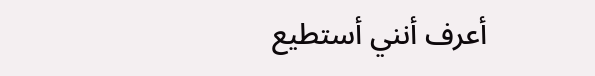أعرف أنني أستطيع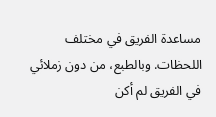مساعدة الفريق في مختلف اللحظات. وبالطبع، من دون زملائي في الفريق لم أكن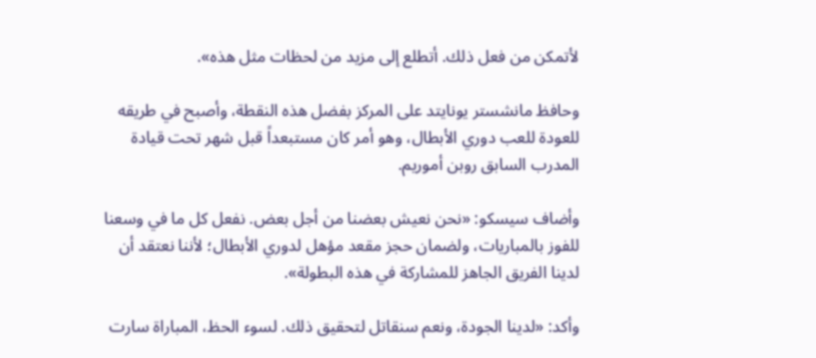لأتمكن من فعل ذلك. أتطلع إلى مزيد من لحظات مثل هذه».

وحافظ مانشستر يونايتد على المركز بفضل هذه النقطة، وأصبح في طريقه للعودة للعب دوري الأبطال، وهو أمر كان مستبعداً قبل شهر تحت قيادة المدرب السابق روبن أموريم.

وأضاف سيسكو: «نحن نعيش بعضنا من أجل بعض. نفعل كل ما في وسعنا للفوز بالمباريات، ولضمان حجز مقعد مؤهل لدوري الأبطال؛ لأننا نعتقد أن لدينا الفريق الجاهز للمشاركة في هذه البطولة».

وأكد: «لدينا الجودة، ونعم سنقاتل لتحقيق ذلك. لسوء الحظ، المباراة سارت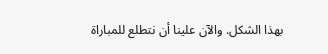بهذا الشكل. والآن علينا أن نتطلع للمباراة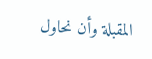المقبلة وأن نحاول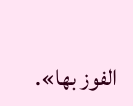الفوز بها».